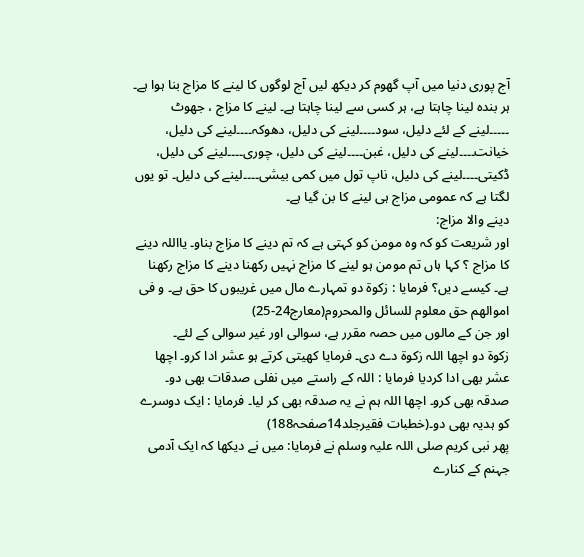آج پوری دنیا میں آپ گھوم کر دیکھ لیں آج لوگوں کا لینے کا مزاج بنا ہوا ہے۔ ہر بندہ لینا چاہتا ہے، ہر کسی سے لینا چاہتا ہے۔ لینے کا مزاج ، جھوٹ ۔۔۔۔۔لینے کے لئے دلیل، سود۔۔۔۔لینے کی دلیل، دھوکہ۔۔۔۔لینے کی دلیل، خیانت۔۔۔۔لینے کی دلیل، غبن۔۔۔۔لینے کی دلیل، چوری۔۔۔۔لینے کی دلیل، ڈکیتی۔۔۔۔لینے کی دلیل، ناپ تول میں کمی بیشی۔۔۔۔لینے کی دلیل۔ تو یوں لگتا ہے کہ عمومی مزاج ہی لینے کا بن گیا ہے۔
دینے والا مزاج:
اور شریعت کو کہ وہ مومن کو کہتی ہے کہ تم دینے کا مزاج بناو۔ یااللہ دینے کا مزاج ؟ کہا ہاں تم مومن ہو لینے کا مزاج نہیں رکھنا دینے کا مزاج رکھنا ہے۔ کیسے دیں؟ فرمایا : زکوۃ دو تمہارے مال میں غریبوں کا حق ہے۔ و فی اموالھم حق معلوم للسائل والمحروم(معارج24-25)
اور جن کے مالوں میں حصہ مقرر ہے، سوالی اور غیر سوالی کے لئے۔
زکوۃ دو اچھا اللہ زکوۃ دے دی۔ فرمایا کھیتی کرتے ہو عشر ادا کرو۔ اچھا عشر بھی ادا کردیا فرمایا : اللہ کے راستے میں نفلی صدقات بھی دو۔ صدقہ بھی کرو۔ اچھا اللہ ہم نے یہ صدقہ بھی کر لیا۔ فرمایا : ایک دوسرے کو ہدیہ بھی دو۔(خطبات فقیرجلد14صفحہ188)
پھر نبی کریم صلی اللہ علیہ وسلم نے فرمایا: میں نے دیکھا کہ ایک آدمی جہنم کے کنارے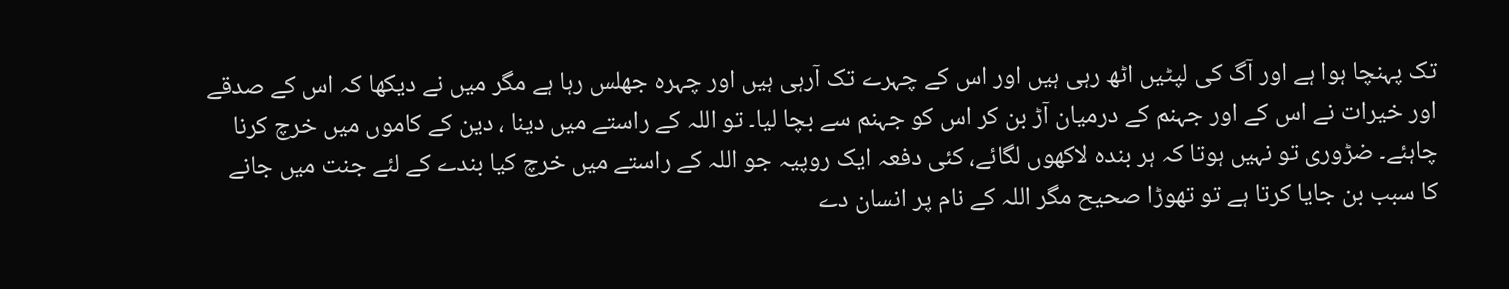تک پہنچا ہوا ہے اور آگ کی لپٹیں اٹھ رہی ہیں اور اس کے چہرے تک آرہی ہیں اور چہرہ جھلس رہا ہے مگر میں نے دیکھا کہ اس کے صدقے اور خیرات نے اس کے اور جہنم کے درمیان آڑ بن کر اس کو جہنم سے بچا لیا۔ تو اللہ کے راستے میں دینا ، دین کے کاموں میں خرچ کرنا چاہئے۔ ضڑوری تو نہیں ہوتا کہ ہر بندہ لاکھوں لگائے، کئی دفعہ ایک روپیہ جو اللہ کے راستے میں خرچ کیا بندے کے لئے جنت میں جانے کا سبب بن جایا کرتا ہے تو تھوڑا صحیح مگر اللہ کے نام پر انسان دے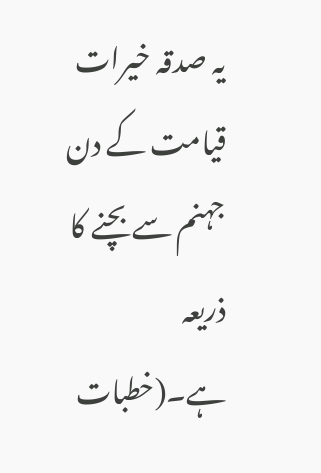یہ صدقہ خیرات قیامت کے دن جہنم سے بچنے کا ذریعہ ہے۔(خطبات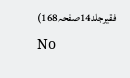فقیرجلد14صفحہ168)
No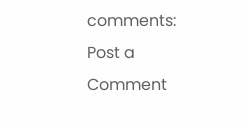comments:
Post a Comment